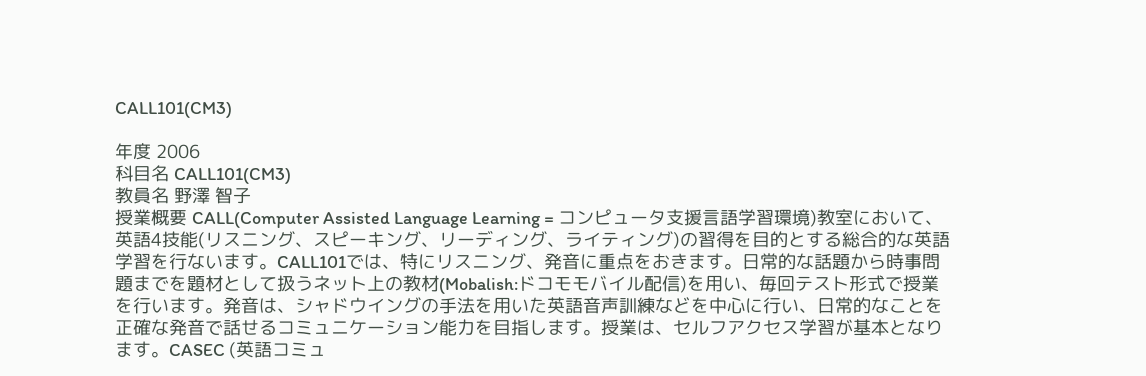CALL101(CM3)

年度 2006
科目名 CALL101(CM3)
教員名 野澤 智子
授業概要 CALL(Computer Assisted Language Learning = コンピュータ支援言語学習環境)教室において、英語4技能(リスニング、スピーキング、リーディング、ライティング)の習得を目的とする総合的な英語学習を行ないます。CALL101では、特にリスニング、発音に重点をおきます。日常的な話題から時事問題までを題材として扱うネット上の教材(Mobalish:ドコモモバイル配信)を用い、毎回テスト形式で授業を行います。発音は、シャドウイングの手法を用いた英語音声訓練などを中心に行い、日常的なことを正確な発音で話せるコミュニケーション能力を目指します。授業は、セルフアクセス学習が基本となります。CASEC (英語コミュ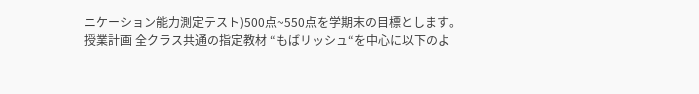ニケーション能力測定テスト)500点~550点を学期末の目標とします。
授業計画 全クラス共通の指定教材 “もばリッシュ“を中心に以下のよ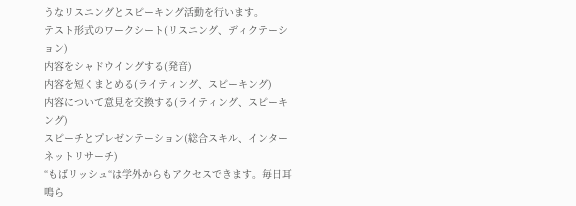うなリスニングとスピーキング活動を行います。
テスト形式のワークシート(リスニング、ディクテーション)
内容をシャドウイングする(発音)
内容を短くまとめる(ライティング、スピーキング)
内容について意見を交換する(ライティング、スピーキング)
スピーチとプレゼンテーション(総合スキル、インターネットリサーチ)
“もばリッシュ“は学外からもアクセスできます。毎日耳鳴ら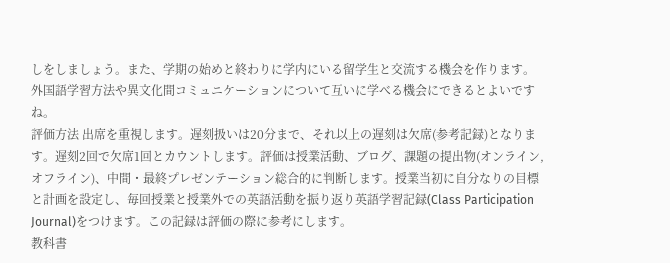しをしましょう。また、学期の始めと終わりに学内にいる留学生と交流する機会を作ります。外国語学習方法や異文化間コミュニケーションについて互いに学べる機会にできるとよいですね。
評価方法 出席を重視します。遅刻扱いは20分まで、それ以上の遅刻は欠席(参考記録)となります。遅刻2回で欠席1回とカウントします。評価は授業活動、ブログ、課題の提出物(オンライン,オフライン)、中間・最終プレゼンテーション総合的に判断します。授業当初に自分なりの目標と計画を設定し、毎回授業と授業外での英語活動を振り返り英語学習記録(Class Participation Journal)をつけます。この記録は評価の際に参考にします。
教科書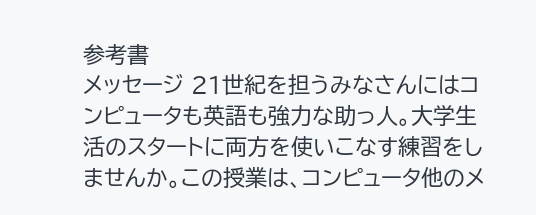参考書
メッセージ 21世紀を担うみなさんにはコンピュータも英語も強力な助っ人。大学生活のスタートに両方を使いこなす練習をしませんか。この授業は、コンピュータ他のメ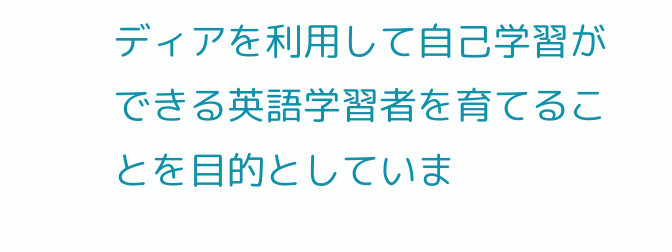ディアを利用して自己学習ができる英語学習者を育てることを目的としていま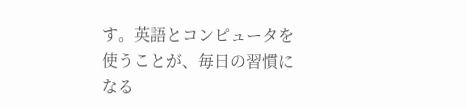す。英語とコンピュータを使うことが、毎日の習慣になる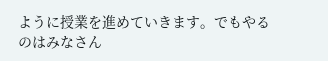ように授業を進めていきます。でもやるのはみなさん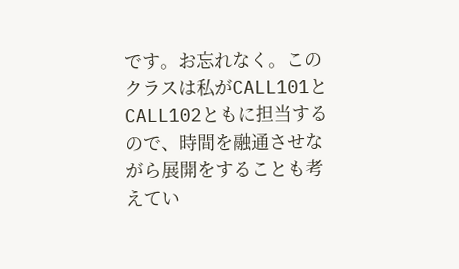です。お忘れなく。このクラスは私がCALL101とCALL102ともに担当するので、時間を融通させながら展開をすることも考えてい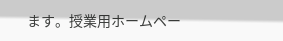ます。授業用ホームペー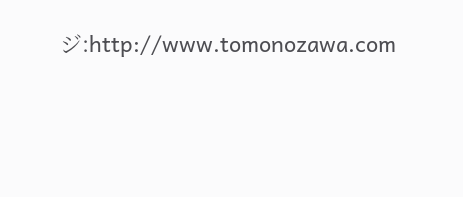ジ:http://www.tomonozawa.com